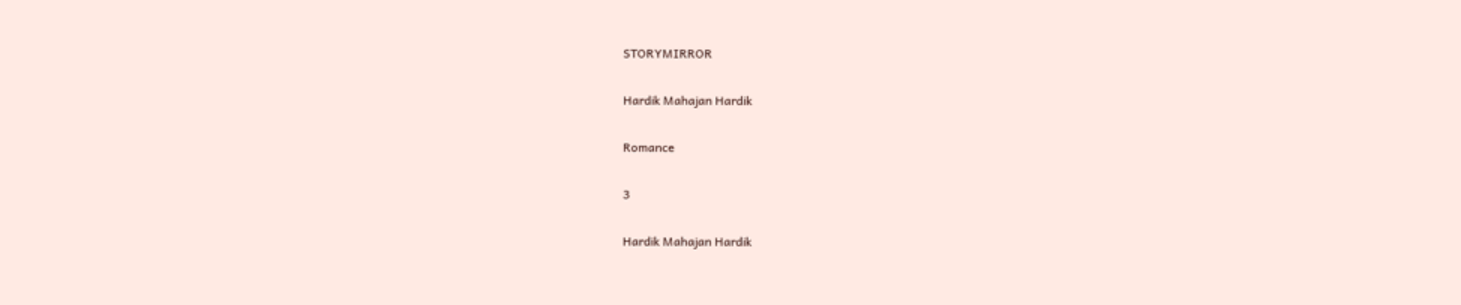STORYMIRROR

Hardik Mahajan Hardik

Romance

3

Hardik Mahajan Hardik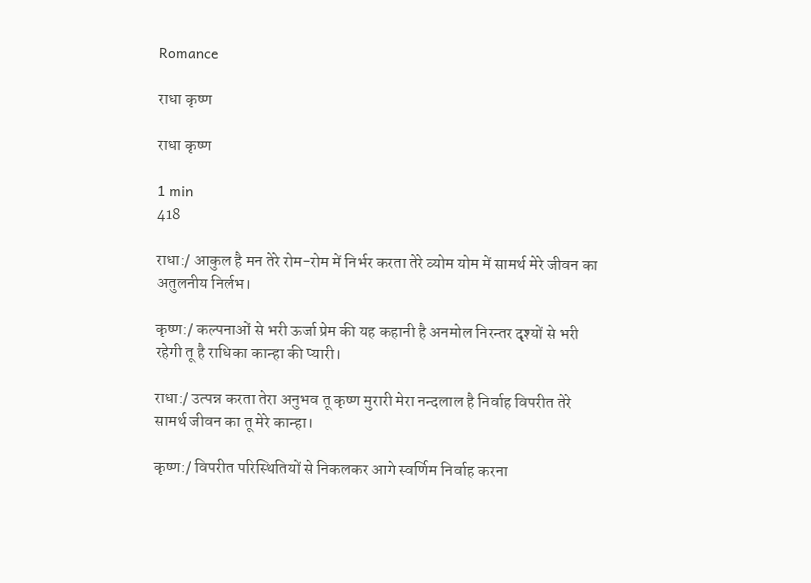Romance

राधा कृष्ण

राधा कृष्ण

1 min
418

राधा:/ आकुल है मन तेरे रोम-रोम में निर्भर करता तेरे व्योम योम में सामर्थ मेरे जीवन का अतुलनीय निर्लभ।

कृष्ण:/ कल्पनाओं से भरी ऊर्जा प्रेम की यह कहानी है अनमोल निरन्तर दृश्यों से भरी रहेगी तू है राधिका कान्हा की प्यारी।

राधा:/ उत्पन्न करता तेरा अनुभव तू कृष्ण मुरारी मेरा नन्दलाल है निर्वाह विपरीत तेरे सामर्थ जीवन का तू मेरे कान्हा।

कृष्ण:/ विपरीत परिस्थितियों से निकलकर आगे स्वर्णिम निर्वाह करना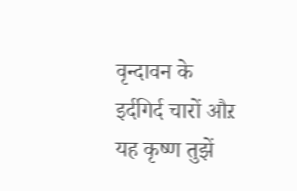वृन्दावन के इर्दगिर्द चारों औऱ यह कृष्ण तुझें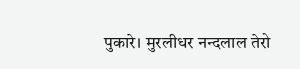पुकारे। मुरलीधर नन्दलाल तेरो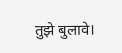तुझे बुलावे।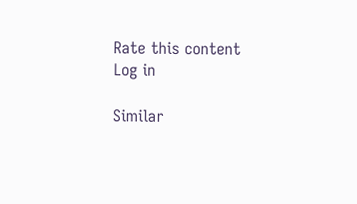Rate this content
Log in

Similar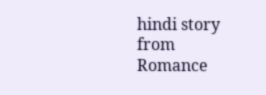hindi story from Romance